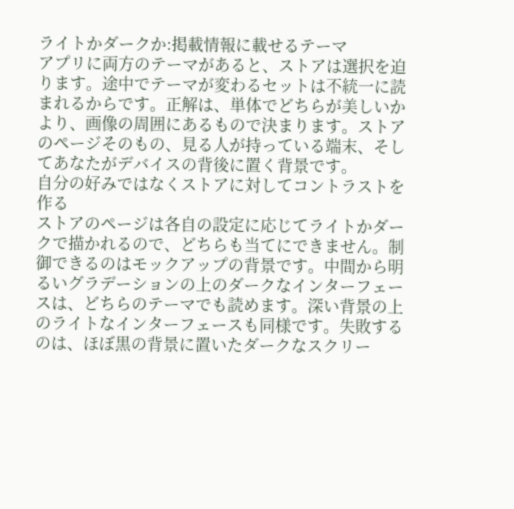ライトかダークか:掲載情報に載せるテーマ
アプリに両方のテーマがあると、ストアは選択を迫ります。途中でテーマが変わるセットは不統一に読まれるからです。正解は、単体でどちらが美しいかより、画像の周囲にあるもので決まります。ストアのページそのもの、見る人が持っている端末、そしてあなたがデバイスの背後に置く背景です。
自分の好みではなくストアに対してコントラストを作る
ストアのページは各自の設定に応じてライトかダークで描かれるので、どちらも当てにできません。制御できるのはモックアップの背景です。中間から明るいグラデーションの上のダークなインターフェースは、どちらのテーマでも読めます。深い背景の上のライトなインターフェースも同様です。失敗するのは、ほぼ黒の背景に置いたダークなスクリー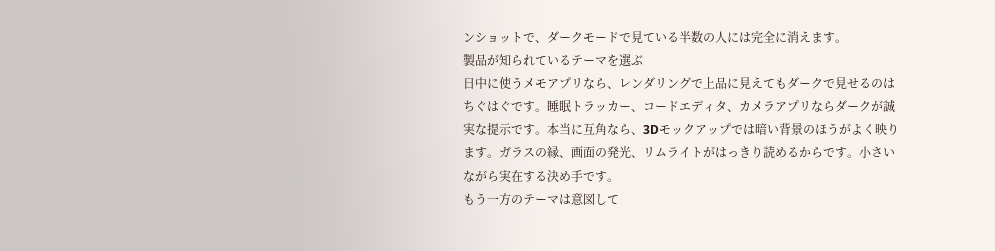ンショットで、ダークモードで見ている半数の人には完全に消えます。
製品が知られているテーマを選ぶ
日中に使うメモアプリなら、レンダリングで上品に見えてもダークで見せるのはちぐはぐです。睡眠トラッカー、コードエディタ、カメラアプリならダークが誠実な提示です。本当に互角なら、3Dモックアップでは暗い背景のほうがよく映ります。ガラスの縁、画面の発光、リムライトがはっきり読めるからです。小さいながら実在する決め手です。
もう一方のテーマは意図して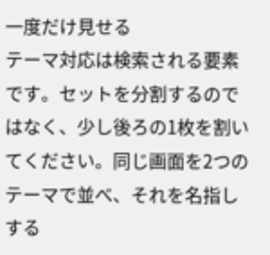一度だけ見せる
テーマ対応は検索される要素です。セットを分割するのではなく、少し後ろの1枚を割いてください。同じ画面を2つのテーマで並べ、それを名指しする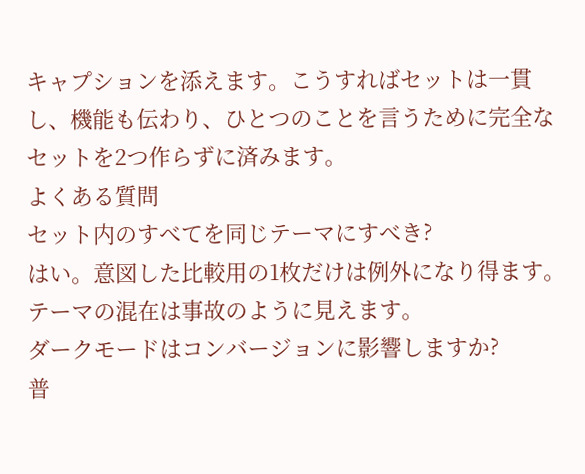キャプションを添えます。こうすればセットは一貫し、機能も伝わり、ひとつのことを言うために完全なセットを2つ作らずに済みます。
よくある質問
セット内のすべてを同じテーマにすべき?
はい。意図した比較用の1枚だけは例外になり得ます。テーマの混在は事故のように見えます。
ダークモードはコンバージョンに影響しますか?
普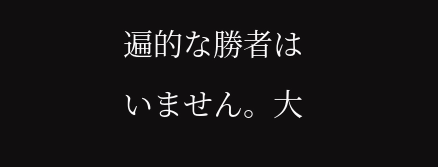遍的な勝者はいません。大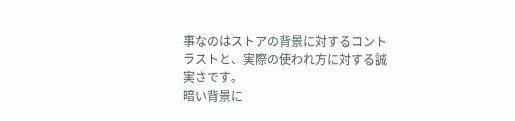事なのはストアの背景に対するコントラストと、実際の使われ方に対する誠実さです。
暗い背景に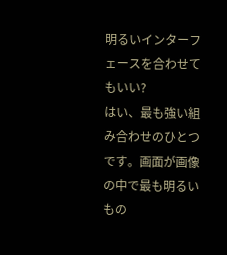明るいインターフェースを合わせてもいい?
はい、最も強い組み合わせのひとつです。画面が画像の中で最も明るいもの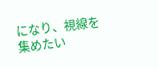になり、視線を集めたい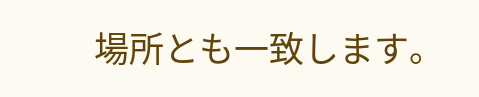場所とも一致します。